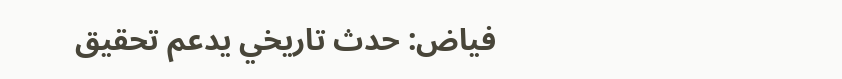فياض: حدث تاريخي يدعم تحقيق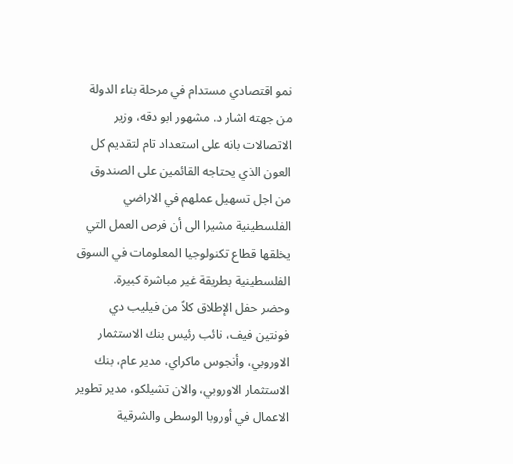نمو اقتصادي مستدام في مرحلة بناء الدولة
من جهته اشار د. مشهور ابو دقه، وزير الاتصالات بانه على استعداد تام لتقديم كل العون الذي يحتاجه القائمين على الصندوق من اجل تسهيل عملهم في الاراضي الفلسطينية مشيرا الى أن فرص العمل التي يخلقها قطاع تكنولوجيا المعلومات في السوق الفلسطينية بطريقة غير مباشرة كبيرة.
وحضر حفل الإطلاق كلاً من فيليب دي فونتين فيف، نائب رئيس بنك الاستثمار الاوروبي، وأنجوس ماكراي، مدير عام، بنك الاستثمار الاوروبي، والان تشيلكو، مدير تطوير الاعمال في أوروبا الوسطى والشرقية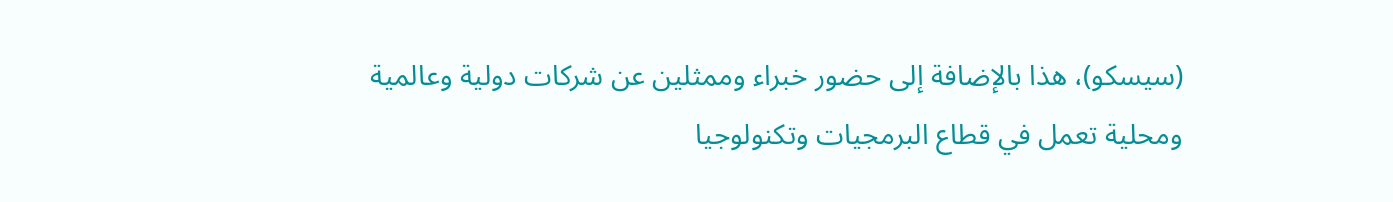(سيسكو)، هذا بالإضافة إلى حضور خبراء وممثلين عن شركات دولية وعالمية ومحلية تعمل في قطاع البرمجيات وتكنولوجيا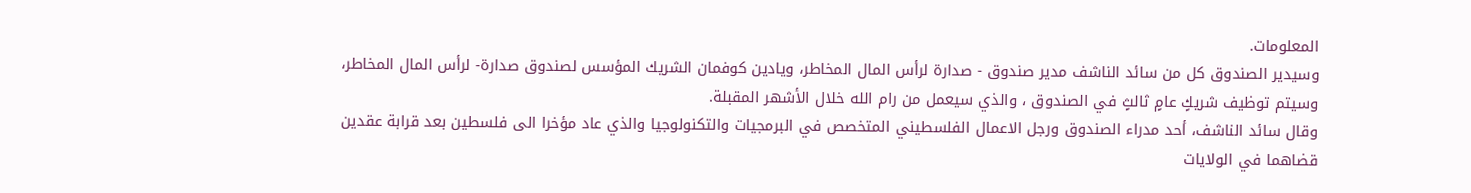المعلومات.
وسيدير الصندوق كل من سائد الناشف مدير صندوق - صدارة لرأس المال المخاطر، ويادين كوفمان الشريك المؤسس لصندوق صدارة- لرأس المال المخاطر، وسيتم توظيف شريكٍ عامٍ ثالثٍ في الصندوق ، والذي سيعمل من رام الله خلال الأشهر المقبلة.
وقال سائد الناشف، أحد مدراء الصندوق ورجل الاعمال الفلسطيني المتخصص في البرمجيات والتكنولوجيا والذي عاد مؤخرا الى فلسطين بعد قرابة عقدين قضاهما في الولايات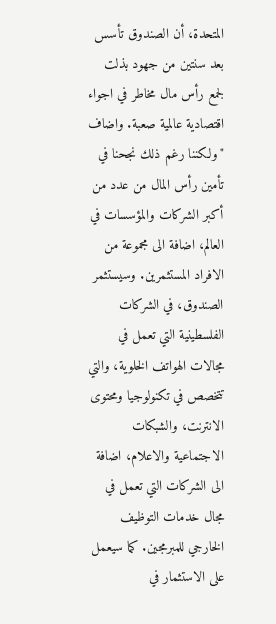المتحدة، أن الصندوق تأسس بعد سنتين من جهود بذلت لجمع رأس مال مخاطر في اجواء اقتصادية عالمية صعبة. واضاف "ولكننا رغم ذلك نجحنا في تأمين رأس المال من عدد من أكبر الشركات والمؤسسات في العالم، اضافة الى مجموعة من الافراد المستثمرين. وسيستثمر الصندوق، في الشركات الفلسطينية التي تعمل في مجالات الهواتف الخلوية، والتي تتخصص في تكنولوجيا ومحتوى الانترنت، والشبكات الاجتماعية والاعلام، اضافة الى الشركات التي تعمل في مجال خدمات التوظيف الخارجي للمبرمجين. كما سيعمل على الاستثمار في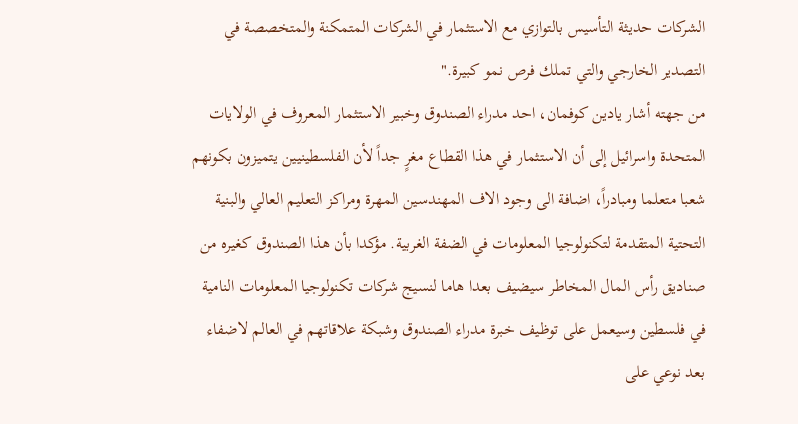الشركات حديثة التأسيس بالتوازي مع الاستثمار في الشركات المتمكنة والمتخصصة في التصدير الخارجي والتي تملك فرص نمو كبيرة."
من جهته أشار يادين كوفمان، احد مدراء الصندوق وخبير الاستثمار المعروف في الولايات المتحدة واسرائيل إلى أن الاستثمار في هذا القطاع مغرٍ جداً لأن الفلسطينيين يتميزون بكونهم شعبا متعلما ومبادراً، اضافة الى وجود الاف المهندسين المهرة ومراكز التعليم العالي والبنية التحتية المتقدمة لتكنولوجيا المعلومات في الضفة الغربية. مؤكدا بأن هذا الصندوق كغيره من صناديق رأس المال المخاطر سيضيف بعدا هاما لنسيج شركات تكنولوجيا المعلومات النامية في فلسطين وسيعمل على توظيف خبرة مدراء الصندوق وشبكة علاقاتهم في العالم لاضفاء بعد نوعي على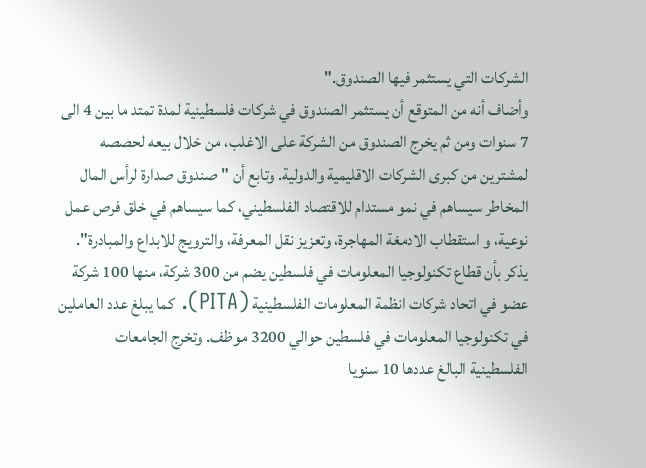الشركات التي يستثمر فيها الصندوق."
وأضاف أنه من المتوقع أن يستثمر الصندوق في شركات فلسطينية لمدة تمتد ما بين 4 الى 7 سنوات ومن ثم يخرج الصندوق من الشركة على الاغلب، من خلال بيعه لحصصه لمشترين من كبرى الشركات الاقليمية والدولية. وتابع أن "صندوق صدارة لرأس المال المخاطر سيساهم في نمو مستدام للاقتصاد الفلسطيني، كما سيساهم في خلق فرص عمل نوعية، و استقطاب الادمغة المهاجرة، وتعزيز نقل المعرفة، والترويج للابداع والمبادرة".
يذكر بأن قطاع تكنولوجيا المعلومات في فلسطين يضم من 300 شركة، منها 100 شركة عضو في اتحاد شركات انظمة المعلومات الفلسطينية (PITA). كما يبلغ عدد العاملين في تكنولوجيا المعلومات في فلسطين حوالي 3200 موظف. وتخرج الجامعات الفلسطينية البالغ عددها 10 سنويا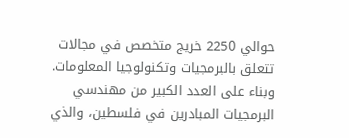حوالي 2250 خريج متخصص في مجالات تتعلق بالبرمجيات وتكنولوجيا المعلومات.
وبناء على العدد الكبير من مهندسي البرمجيات المبادرين في فلسطين، والذي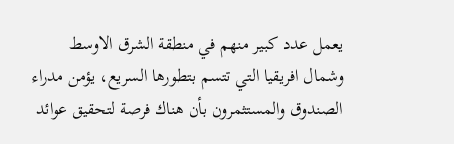يعمل عدد كبير منهم في منطقة الشرق الاوسط وشمال افريقيا التي تتسم بتطورها السريع، يؤمن مدراء الصندوق والمستثمرون بأن هناك فرصة لتحقيق عوائد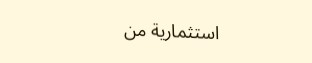استثمارية من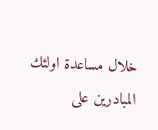خلال مساعدة اولئك المبادرين على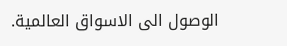الوصول الى الاسواق العالمية.